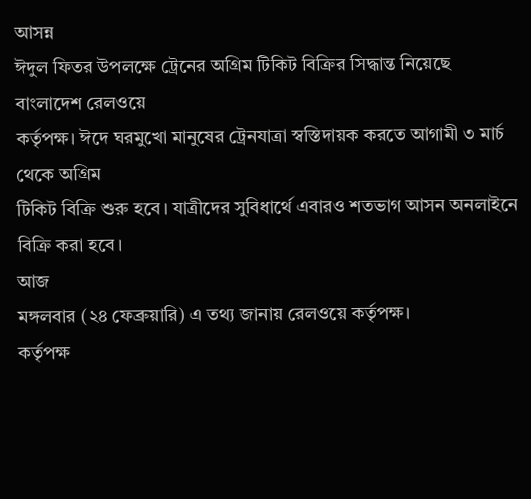আসন্ন
ঈদুল ফিতর উপলক্ষে ট্রেনের অগ্রিম টিকিট বিক্রির সিদ্ধান্ত নিয়েছে বাংলাদেশ রেলওয়ে
কর্তৃপক্ষ। ঈদে ঘরমুখো মানুষের ট্রেনযাত্রা স্বস্তিদায়ক করতে আগামী ৩ মার্চ থেকে অগ্রিম
টিকিট বিক্রি শুরু হবে। যাত্রীদের সুবিধার্থে এবারও শতভাগ আসন অনলাইনে বিক্রি করা হবে।
আজ
মঙ্গলবার (২৪ ফেব্রুয়ারি) এ তথ্য জানায় রেলওয়ে কর্তৃপক্ষ।
কর্তৃপক্ষ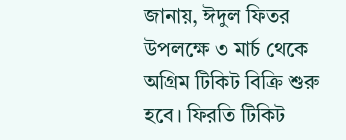জানায়, ঈদুল ফিতর উপলক্ষে ৩ মার্চ থেকে অগ্রিম টিকিট বিক্রি শুরু হবে। ফিরতি টিকিট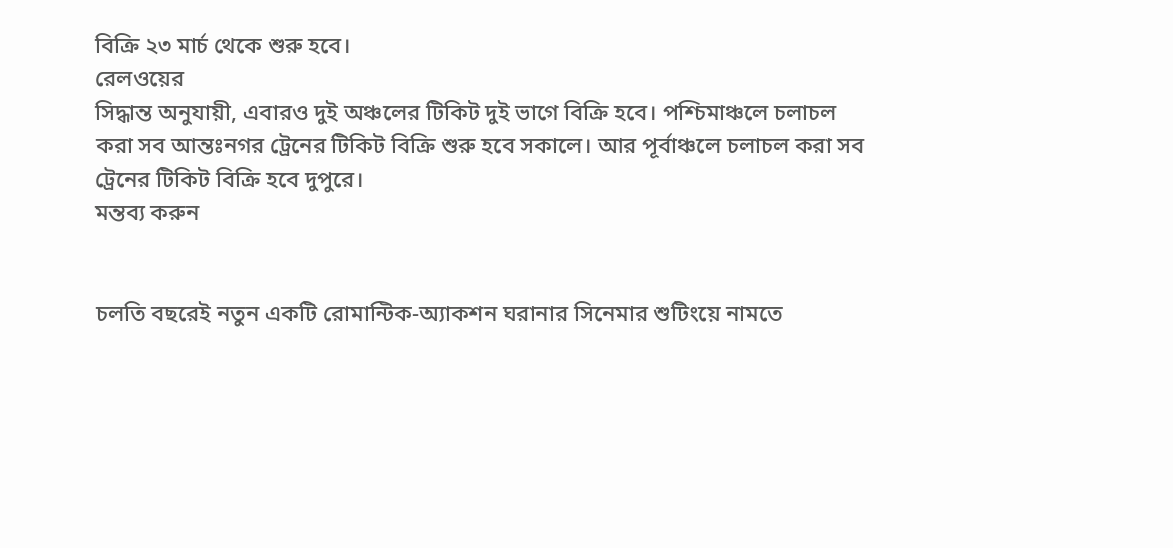বিক্রি ২৩ মার্চ থেকে শুরু হবে।
রেলওয়ের
সিদ্ধান্ত অনুযায়ী, এবারও দুই অঞ্চলের টিকিট দুই ভাগে বিক্রি হবে। পশ্চিমাঞ্চলে চলাচল
করা সব আন্তঃনগর ট্রেনের টিকিট বিক্রি শুরু হবে সকালে। আর পূর্বাঞ্চলে চলাচল করা সব
ট্রেনের টিকিট বিক্রি হবে দুপুরে।
মন্তব্য করুন


চলতি বছরেই নতুন একটি রোমান্টিক-অ্যাকশন ঘরানার সিনেমার শুটিংয়ে নামতে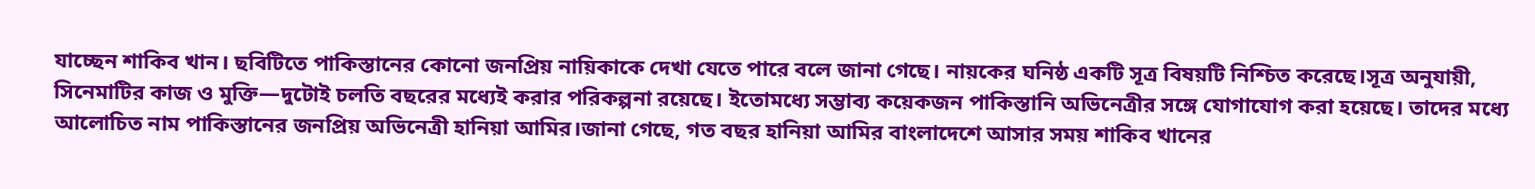যাচ্ছেন শাকিব খান। ছবিটিতে পাকিস্তানের কোনো জনপ্রিয় নায়িকাকে দেখা যেতে পারে বলে জানা গেছে। নায়কের ঘনিষ্ঠ একটি সূত্র বিষয়টি নিশ্চিত করেছে।সূত্র অনুযায়ী, সিনেমাটির কাজ ও মুক্তি—দুটোই চলতি বছরের মধ্যেই করার পরিকল্পনা রয়েছে। ইতোমধ্যে সম্ভাব্য কয়েকজন পাকিস্তানি অভিনেত্রীর সঙ্গে যোগাযোগ করা হয়েছে। তাদের মধ্যে আলোচিত নাম পাকিস্তানের জনপ্রিয় অভিনেত্রী হানিয়া আমির।জানা গেছে, গত বছর হানিয়া আমির বাংলাদেশে আসার সময় শাকিব খানের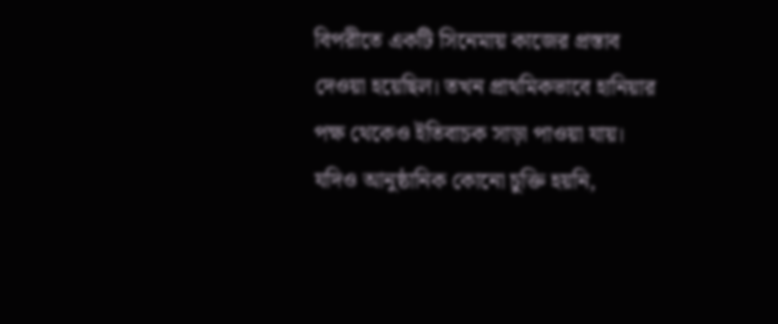বিপরীতে একটি সিনেমায় কাজের প্রস্তাব দেওয়া হয়েছিল। তখন প্রাথমিকভাবে হানিয়ার পক্ষ থেকেও ইতিবাচক সাড়া পাওয়া যায়। যদিও আনুষ্ঠানিক কোনো চুক্তি হয়নি,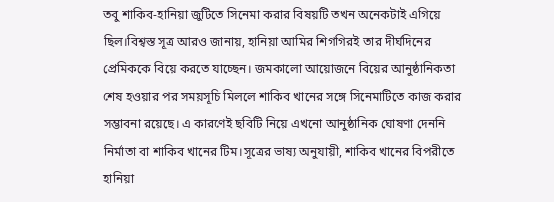তবু শাকিব-হানিয়া জুটিতে সিনেমা করার বিষয়টি তখন অনেকটাই এগিয়ে ছিল।বিশ্বস্ত সূত্র আরও জানায়, হানিয়া আমির শিগগিরই তার দীর্ঘদিনের প্রেমিককে বিয়ে করতে যাচ্ছেন। জমকালো আয়োজনে বিয়ের আনুষ্ঠানিকতা শেষ হওয়ার পর সময়সূচি মিললে শাকিব খানের সঙ্গে সিনেমাটিতে কাজ করার সম্ভাবনা রয়েছে। এ কারণেই ছবিটি নিয়ে এখনো আনুষ্ঠানিক ঘোষণা দেননি নির্মাতা বা শাকিব খানের টিম।সূত্রের ভাষ্য অনুযায়ী, শাকিব খানের বিপরীতে হানিয়া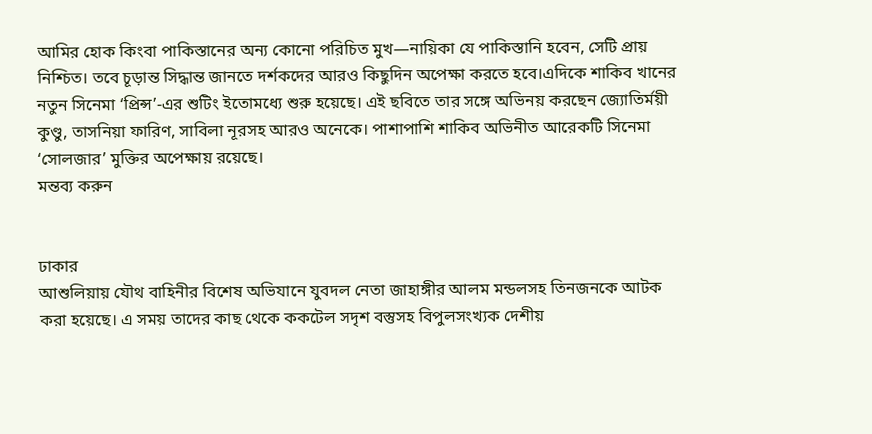আমির হোক কিংবা পাকিস্তানের অন্য কোনো পরিচিত মুখ—নায়িকা যে পাকিস্তানি হবেন, সেটি প্রায় নিশ্চিত। তবে চূড়ান্ত সিদ্ধান্ত জানতে দর্শকদের আরও কিছুদিন অপেক্ষা করতে হবে।এদিকে শাকিব খানের নতুন সিনেমা ‘প্রিন্স’-এর শুটিং ইতোমধ্যে শুরু হয়েছে। এই ছবিতে তার সঙ্গে অভিনয় করছেন জ্যোতির্ময়ী কুণ্ডু, তাসনিয়া ফারিণ, সাবিলা নূরসহ আরও অনেকে। পাশাপাশি শাকিব অভিনীত আরেকটি সিনেমা ‘সোলজার’ মুক্তির অপেক্ষায় রয়েছে।
মন্তব্য করুন


ঢাকার
আশুলিয়ায় যৌথ বাহিনীর বিশেষ অভিযানে যুবদল নেতা জাহাঙ্গীর আলম মন্ডলসহ তিনজনকে আটক
করা হয়েছে। এ সময় তাদের কাছ থেকে ককটেল সদৃশ বস্তুসহ বিপুলসংখ্যক দেশীয়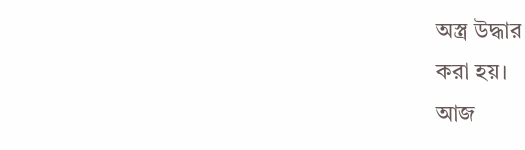অস্ত্র উদ্ধার
করা হয়।
আজ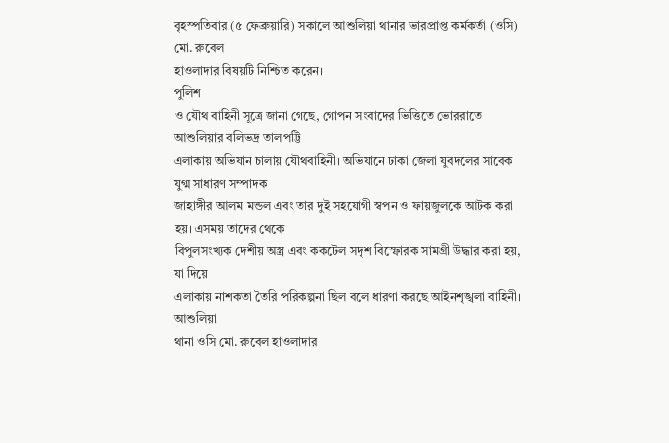বৃহস্পতিবার (৫ ফেব্রুয়ারি) সকালে আশুলিয়া থানার ভারপ্রাপ্ত কর্মকর্তা (ওসি) মো. রুবেল
হাওলাদার বিষয়টি নিশ্চিত করেন।
পুলিশ
ও যৌথ বাহিনী সূত্রে জানা গেছে, গোপন সংবাদের ভিত্তিতে ভোররাতে আশুলিয়ার বলিভদ্র তালপট্টি
এলাকায় অভিযান চালায় যৌথবাহিনী। অভিযানে ঢাকা জেলা যুবদলের সাবেক যুগ্ম সাধারণ সম্পাদক
জাহাঙ্গীর আলম মন্ডল এবং তার দুই সহযোগী স্বপন ও ফায়জুলকে আটক করা হয়। এসময় তাদের থেকে
বিপুলসংখ্যক দেশীয় অস্ত্র এবং ককটেল সদৃশ বিস্ফোরক সামগ্রী উদ্ধার করা হয়, যা দিয়ে
এলাকায় নাশকতা তৈরি পরিকল্পনা ছিল বলে ধারণা করছে আইনশৃঙ্খলা বাহিনী।
আশুলিয়া
থানা ওসি মো. রুবেল হাওলাদার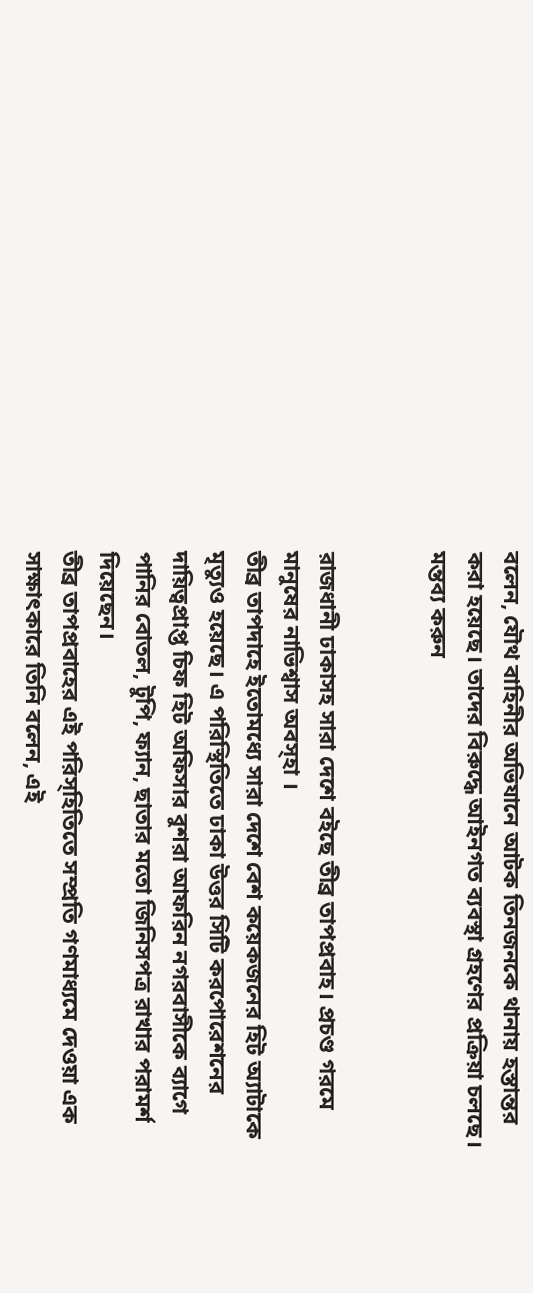বলেন, যৌথ বাহিনীর অভিযানে আটক তিনজনকে থানায় হস্তান্তর
করা হয়েছে। তাদের বিরুদ্ধে আইনগত ব্যবস্থা গ্রহণের প্রক্রিয়া চলছে।
মন্তব্য করুন


রাজধানী ঢাকাসহ সারা দেশে বইছে তীব্র তাপপ্রবাহ। প্রচণ্ড গরমে মানুষের নাভিশ্বাস অবস্হা ।
তীব্র তাপদাহে ইতোমধ্যে সারা দেশে বেশ কয়েকজনের হিট অ্যাটাকে মৃত্যুও হয়েছে। এ পরিস্থিতিতে ঢাকা উত্তর সিটি করপোরেশনের দায়িত্বপ্রাপ্ত চিফ হিট অফিসার বুশরা আফরিন নগরবাসীকে ব্যাগে পানির বোতল, টুপি, ফ্যান, ছাতার মতো জিনিসপত্র রাখার পরামর্শ দিয়েছেন।
তীব্র তাপপ্রবাহের এই পরিস্হিতিতে সম্প্রতি গণমাধ্যমে দেওয়া এক সাক্ষাৎকারে তিনি বলেন, এই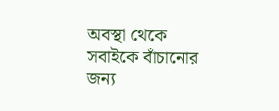অবস্থা থেকে সবাইকে বাঁচানোর জন্য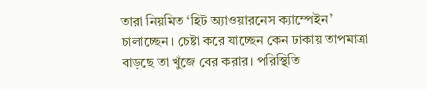তারা নিয়মিত ‘হিট অ্যাওয়ারনেস ক্যাম্পেইন’ চালাচ্ছেন। চেষ্টা করে যাচ্ছেন কেন ঢাকায় তাপমাত্রা বাড়ছে তা খুঁজে বের করার। পরিস্থিতি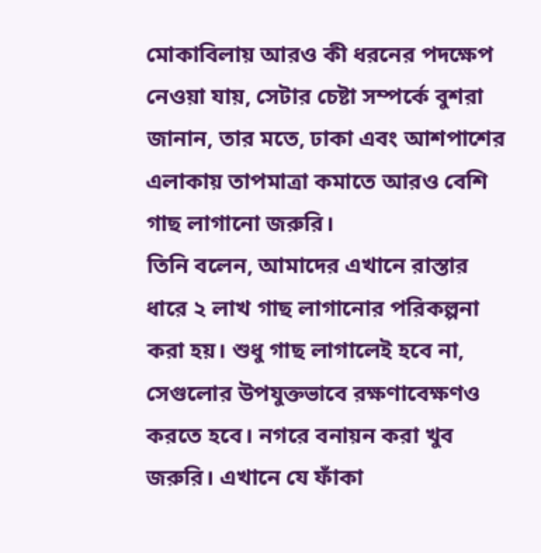মোকাবিলায় আরও কী ধরনের পদক্ষেপ নেওয়া যায়, সেটার চেষ্টা সম্পর্কে বুশরা জানান, তার মতে, ঢাকা এবং আশপাশের এলাকায় তাপমাত্রা কমাতে আরও বেশি গাছ লাগানো জরুরি।
তিনি বলেন, আমাদের এখানে রাস্তার ধারে ২ লাখ গাছ লাগানোর পরিকল্পনা করা হয়। শুধু গাছ লাগালেই হবে না, সেগুলোর উপযুক্তভাবে রক্ষণাবেক্ষণও করতে হবে। নগরে বনায়ন করা খুব জরুরি। এখানে যে ফাঁকা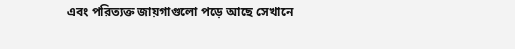এবং পরিত্যক্ত জায়গাগুলো পড়ে আছে সেখানে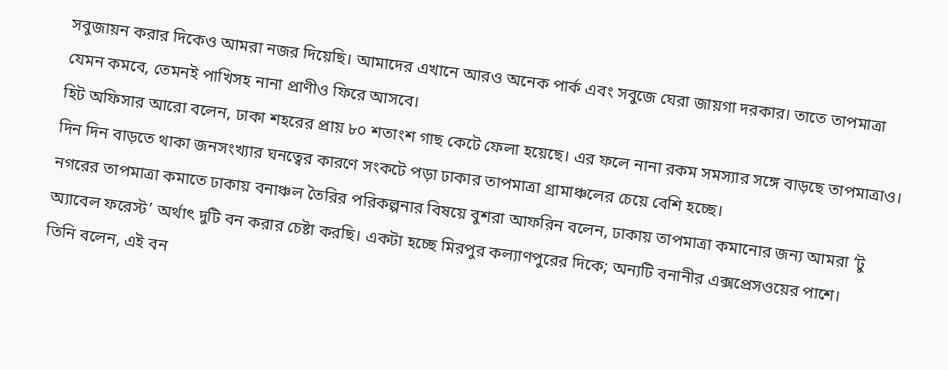সবুজায়ন করার দিকেও আমরা নজর দিয়েছি। আমাদের এখানে আরও অনেক পার্ক এবং সবুজে ঘেরা জায়গা দরকার। তাতে তাপমাত্রা যেমন কমবে, তেমনই পাখিসহ নানা প্রাণীও ফিরে আসবে।
হিট অফিসার আরো বলেন, ঢাকা শহরের প্রায় ৮০ শতাংশ গাছ কেটে ফেলা হয়েছে। এর ফলে নানা রকম সমস্যার সঙ্গে বাড়ছে তাপমাত্রাও। দিন দিন বাড়তে থাকা জনসংখ্যার ঘনত্বের কারণে সংকটে পড়া ঢাকার তাপমাত্রা গ্রামাঞ্চলের চেয়ে বেশি হচ্ছে।
নগরের তাপমাত্রা কমাতে ঢাকায় বনাঞ্চল তৈরির পরিকল্পনার বিষয়ে বুশরা আফরিন বলেন, ঢাকায় তাপমাত্রা কমানোর জন্য আমরা ‘টু অ্যাবেল ফরেস্ট’ অর্থাৎ দুটি বন করার চেষ্টা করছি। একটা হচ্ছে মিরপুর কল্যাণপুরের দিকে; অন্যটি বনানীর এক্সপ্রেসওয়ের পাশে।
তিনি বলেন, এই বন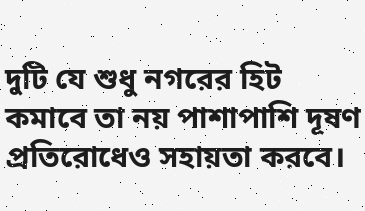দুটি যে শুধু নগরের হিট কমাবে তা নয় পাশাপাশি দূষণ প্রতিরোধেও সহায়তা করবে।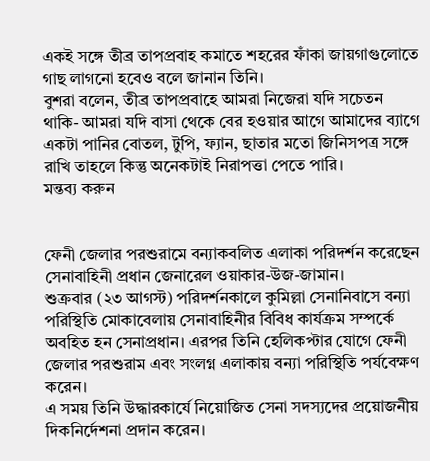একই সঙ্গে তীব্র তাপপ্রবাহ কমাতে শহরের ফাঁকা জায়গাগুলোতে গাছ লাগনো হবেও বলে জানান তিনি।
বুশরা বলেন, তীব্র তাপপ্রবাহে আমরা নিজেরা যদি সচেতন থাকি- আমরা যদি বাসা থেকে বের হওয়ার আগে আমাদের ব্যাগে একটা পানির বোতল, টুপি, ফ্যান, ছাতার মতো জিনিসপত্র সঙ্গে রাখি তাহলে কিন্তু অনেকটাই নিরাপত্তা পেতে পারি।
মন্তব্য করুন


ফেনী জেলার পরশুরামে বন্যাকবলিত এলাকা পরিদর্শন করেছেন সেনাবাহিনী প্রধান জেনারেল ওয়াকার-উজ-জামান।
শুক্রবার (২৩ আগস্ট) পরিদর্শনকালে কুমিল্লা সেনানিবাসে বন্যা পরিস্থিতি মোকাবেলায় সেনাবাহিনীর বিবিধ কার্যক্রম সম্পর্কে অবহিত হন সেনাপ্রধান। এরপর তিনি হেলিকপ্টার যোগে ফেনী জেলার পরশুরাম এবং সংলগ্ন এলাকায় বন্যা পরিস্থিতি পর্যবেক্ষণ করেন।
এ সময় তিনি উদ্ধারকার্যে নিয়োজিত সেনা সদস্যদের প্রয়োজনীয় দিকনির্দেশনা প্রদান করেন।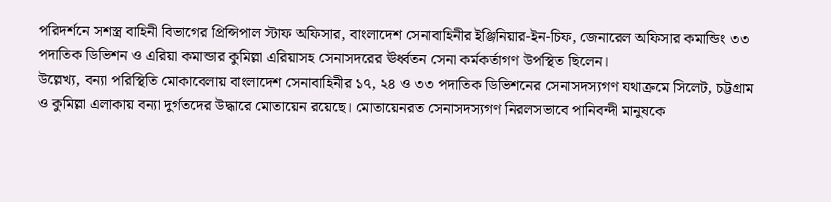পরিদর্শনে সশস্ত্র বাহিনী বিভাগের প্রিন্সিপাল স্টাফ অফিসার, বাংলাদেশ সেনাবাহিনীর ইঞ্জিনিয়ার-ইন-চিফ, জেনারেল অফিসার কমান্ডিং ৩৩ পদাতিক ডিভিশন ও এরিয়া কমান্ডার কুমিল্লা এরিয়াসহ সেনাসদরের ঊর্ধ্বতন সেনা কর্মকর্তাগণ উপস্থিত ছিলেন।
উল্লেখ্য, বন্যা পরিস্থিতি মোকাবেলায় বাংলাদেশ সেনাবাহিনীর ১৭, ২৪ ও ৩৩ পদাতিক ডিভিশনের সেনাসদস্যগণ যথাক্রমে সিলেট, চট্টগ্রাম ও কুমিল্লা এলাকায় বন্যা দুর্গতদের উদ্ধারে মোতায়েন রয়েছে। মোতায়েনরত সেনাসদস্যগণ নিরলসভাবে পানিবন্দী মানুষকে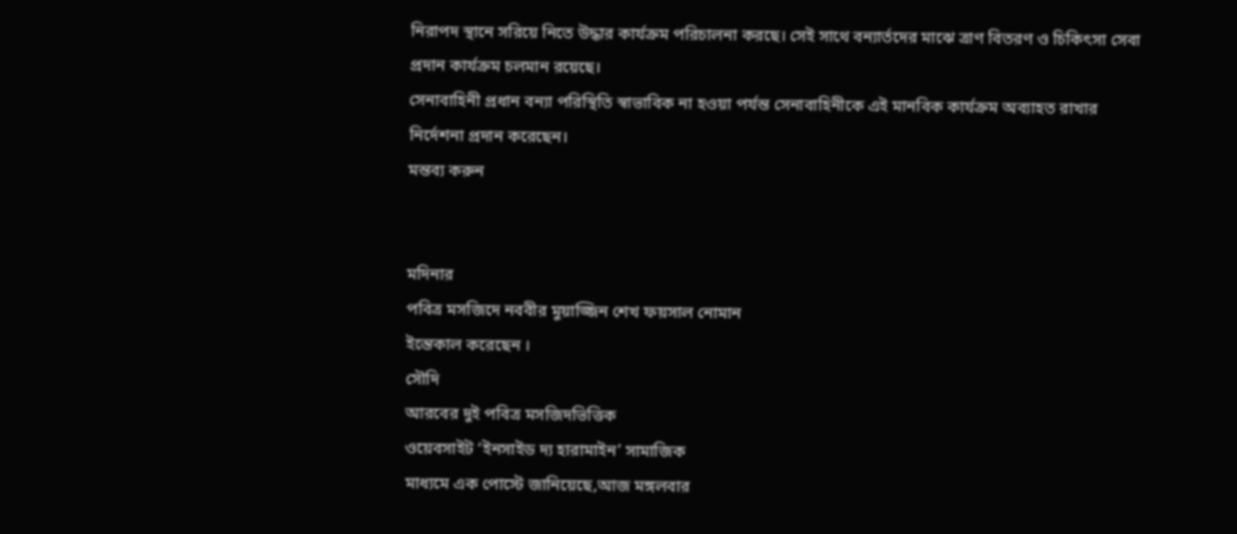নিরাপদ স্থানে সরিয়ে নিতে উদ্ধার কার্যক্রম পরিচালনা করছে। সেই সাথে বন্যার্তদের মাঝে ত্রাণ বিতরণ ও চিকিৎসা সেবা প্রদান কার্যক্রম চলমান রয়েছে।
সেনাবাহিনী প্রধান বন্যা পরিস্থিতি স্বাভাবিক না হওয়া পর্যন্ত সেনাবাহিনীকে এই মানবিক কার্যক্রম অব্যাহত রাখার নির্দেশনা প্রদান করেছেন।
মন্তব্য করুন


মদিনার
পবিত্র মসজিদে নববীর মুয়াজ্জিন শেখ ফয়সাল নোমান
ইন্তেকাল করেছেন ।
সৌদি
আরবের দুই পবিত্র মসজিদভিত্তিক
ওয়েবসাইট ‘ইনসাইড দ্য হারামাইন’ সামাজিক
মাধ্যমে এক পোস্টে জানিয়েছে,আজ মঙ্গলবার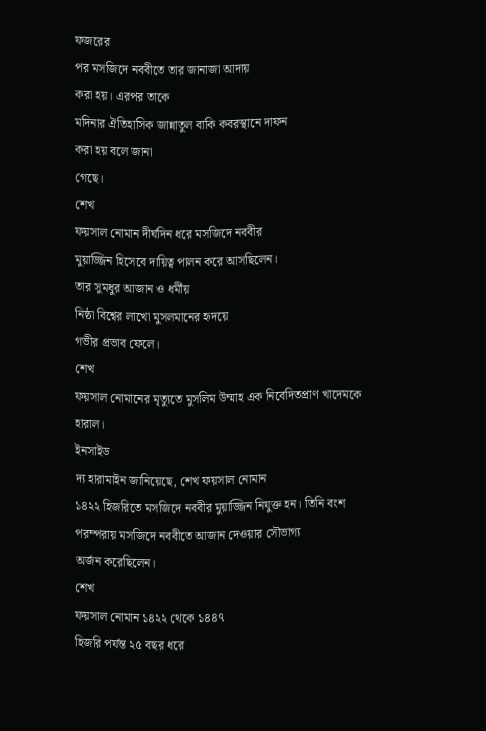ফজরের
পর মসজিদে নববীতে তার জানাজা আদায়
করা হয়। এরপর তাকে
মদিনার ঐতিহাসিক জান্নাতুল বাকি কবরস্থানে দাফন
করা হয় বলে জানা
গেছে।
শেখ
ফয়সাল নোমান দীর্ঘদিন ধরে মসজিদে নববীর
মুয়াজ্জিন হিসেবে দায়িত্ব পালন করে আসছিলেন।
তার সুমধুর আজান ও ধর্মীয়
নিষ্ঠা বিশ্বের লাখো মুসলমানের হৃদয়ে
গভীর প্রভাব ফেলে।
শেখ
ফয়সাল নোমানের মৃত্যুতে মুসলিম উম্মাহ এক নিবেদিতপ্রাণ খাদেমকে
হারাল।
ইনসাইড
দ্য হারামাইন জানিয়েছে, শেখ ফয়সাল নোমান
১৪২২ হিজরিতে মসজিদে নববীর মুয়াজ্জিন নিযুক্ত হন। তিনি বংশ
পরম্পরায় মসজিদে নববীতে আজান দেওয়ার সৌভাগ্য
অর্জন করেছিলেন।
শেখ
ফয়সাল নোমান ১৪২২ থেকে ১৪৪৭
হিজরি পর্যন্ত ২৫ বছর ধরে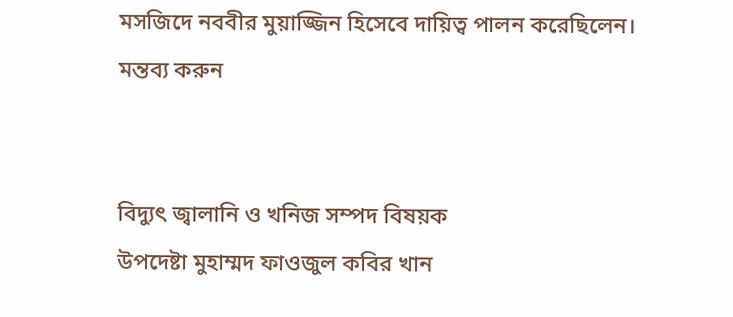মসজিদে নববীর মুয়াজ্জিন হিসেবে দায়িত্ব পালন করেছিলেন।
মন্তব্য করুন


বিদ্যুৎ জ্বালানি ও খনিজ সম্পদ বিষয়ক
উপদেষ্টা মুহাম্মদ ফাওজুল কবির খান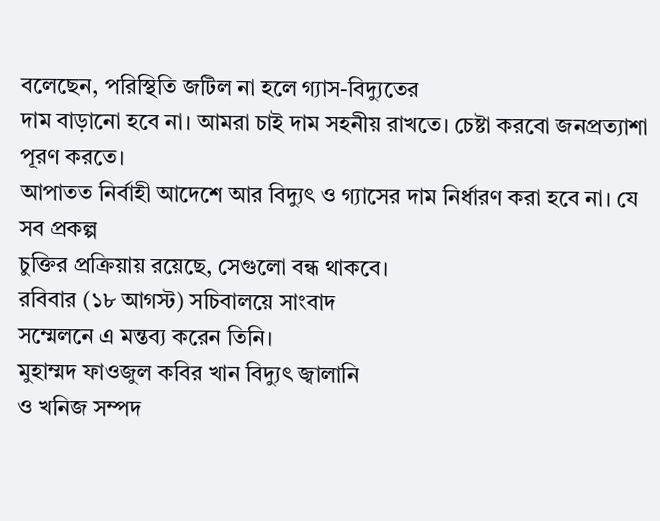বলেছেন, পরিস্থিতি জটিল না হলে গ্যাস-বিদ্যুতের
দাম বাড়ানো হবে না। আমরা চাই দাম সহনীয় রাখতে। চেষ্টা করবো জনপ্রত্যাশা পূরণ করতে।
আপাতত নির্বাহী আদেশে আর বিদ্যুৎ ও গ্যাসের দাম নির্ধারণ করা হবে না। যে সব প্রকল্প
চুক্তির প্রক্রিয়ায় রয়েছে, সেগুলো বন্ধ থাকবে।
রবিবার (১৮ আগস্ট) সচিবালয়ে সাংবাদ
সম্মেলনে এ মন্তব্য করেন তিনি।
মুহাম্মদ ফাওজুল কবির খান বিদ্যুৎ জ্বালানি
ও খনিজ সম্পদ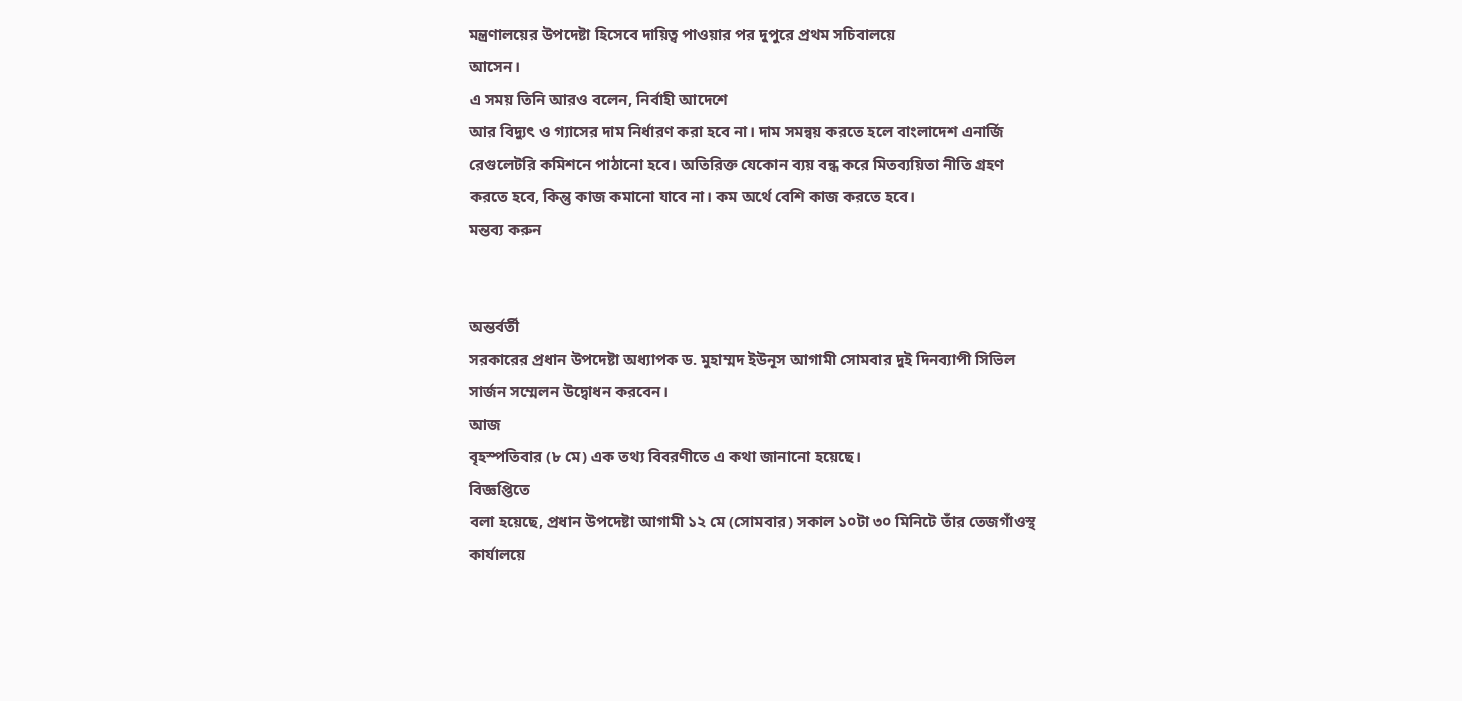মন্ত্রণালয়ের উপদেষ্টা হিসেবে দায়িত্ব পাওয়ার পর দুপুরে প্রথম সচিবালয়ে
আসেন।
এ সময় তিনি আরও বলেন, নির্বাহী আদেশে
আর বিদ্যুৎ ও গ্যাসের দাম নির্ধারণ করা হবে না। দাম সমন্বয় করতে হলে বাংলাদেশ এনার্জি
রেগুলেটরি কমিশনে পাঠানো হবে। অতিরিক্ত যেকোন ব্যয় বন্ধ করে মিতব্যয়িতা নীতি গ্রহণ
করতে হবে, কিন্তু কাজ কমানো যাবে না। কম অর্থে বেশি কাজ করতে হবে।
মন্তব্য করুন


অন্তর্বর্তী
সরকারের প্রধান উপদেষ্টা অধ্যাপক ড. মুহাম্মদ ইউনূস আগামী সোমবার দুই দিনব্যাপী সিভিল
সার্জন সম্মেলন উদ্বোধন করবেন।
আজ
বৃহস্পতিবার (৮ মে) এক তথ্য বিবরণীতে এ কথা জানানো হয়েছে।
বিজ্ঞপ্তিতে
বলা হয়েছে, প্রধান উপদেষ্টা আগামী ১২ মে (সোমবার) সকাল ১০টা ৩০ মিনিটে তাঁর তেজগাঁওস্থ
কার্যালয়ে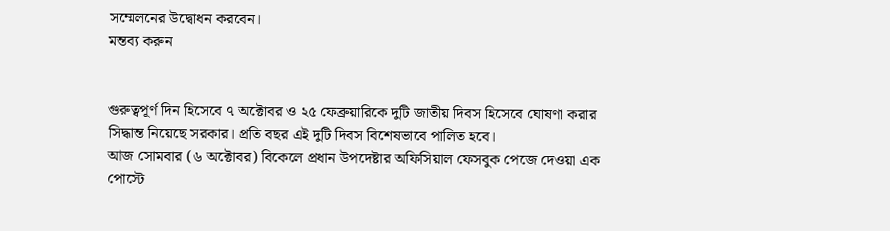সম্মেলনের উদ্বোধন করবেন।
মন্তব্য করুন


গুরুত্বপূর্ণ দিন হিসেবে ৭ অক্টোবর ও ২৫ ফেব্রুয়ারিকে দুটি জাতীয় দিবস হিসেবে ঘোষণা করার সিদ্ধান্ত নিয়েছে সরকার। প্রতি বছর এই দুটি দিবস বিশেষভাবে পালিত হবে।
আজ সোমবার (৬ অক্টোবর) বিকেলে প্রধান উপদেষ্টার অফিসিয়াল ফেসবুক পেজে দেওয়া এক পোস্টে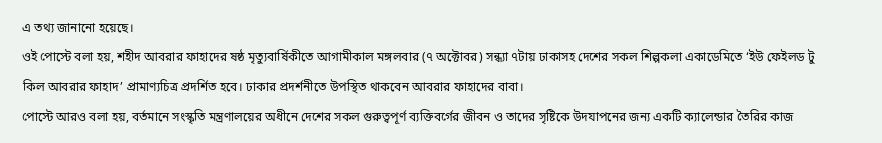এ তথ্য জানানো হয়েছে।
ওই পোস্টে বলা হয়, শহীদ আবরার ফাহাদের ষষ্ঠ মৃত্যুবার্ষিকীতে আগামীকাল মঙ্গলবার (৭ অক্টোবর) সন্ধ্যা ৭টায় ঢাকাসহ দেশের সকল শিল্পকলা একাডেমিতে ‘ইউ ফেইলড টু কিল আবরার ফাহাদ’ প্রামাণ্যচিত্র প্রদর্শিত হবে। ঢাকার প্রদর্শনীতে উপস্থিত থাকবেন আবরার ফাহাদের বাবা।
পোস্টে আরও বলা হয়, বর্তমানে সংস্কৃতি মন্ত্রণালয়ের অধীনে দেশের সকল গুরুত্বপূর্ণ ব্যক্তিবর্গের জীবন ও তাদের সৃষ্টিকে উদযাপনের জন্য একটি ক্যালেন্ডার তৈরির কাজ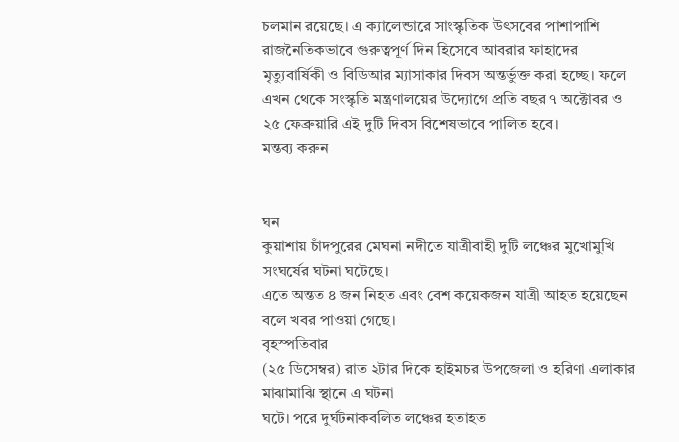চলমান রয়েছে। এ ক্যালেন্ডারে সাংস্কৃতিক উৎসবের পাশাপাশি রাজনৈতিকভাবে গুরুত্বপূর্ণ দিন হিসেবে আবরার ফাহাদের মৃত্যুবার্ষিকী ও বিডিআর ম্যাসাকার দিবস অন্তর্ভুক্ত করা হচ্ছে। ফলে এখন থেকে সংস্কৃতি মন্ত্রণালয়ের উদ্যোগে প্রতি বছর ৭ অক্টোবর ও ২৫ ফেব্রুয়ারি এই দুটি দিবস বিশেষভাবে পালিত হবে।
মন্তব্য করুন


ঘন
কুয়াশায় চাঁদপুরের মেঘনা নদীতে যাত্রীবাহী দুটি লঞ্চের মুখোমুখি সংঘর্ষের ঘটনা ঘটেছে।
এতে অন্তত ৪ জন নিহত এবং বেশ কয়েকজন যাত্রী আহত হয়েছেন বলে খবর পাওয়া গেছে।
বৃহস্পতিবার
(২৫ ডিসেম্বর) রাত ২টার দিকে হাইমচর উপজেলা ও হরিণা এলাকার মাঝামাঝি স্থানে এ ঘটনা
ঘটে। পরে দুর্ঘটনাকবলিত লঞ্চের হতাহত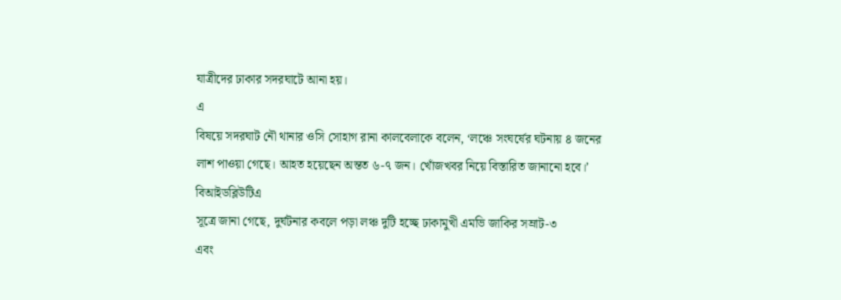যাত্রীদের ঢাকার সদরঘাটে আনা হয়।
এ
বিষয়ে সদরঘাট নৌ থানার ওসি সোহাগ রানা কালবেলাকে বলেন, ‘লঞ্চে সংঘর্ষের ঘটনায় ৪ জনের
লাশ পাওয়া গেছে। আহত হয়েছেন অন্তত ৬-৭ জন। খোঁজখবর নিয়ে বিস্তারিত জানানো হবে।’
বিআইডব্লিউটিএ
সূত্রে জানা গেছে, দুর্ঘটনার কবলে পড়া লঞ্চ দুটি হচ্ছে ঢাকামুখী এমভি জাকির সম্রাট-৩
এবং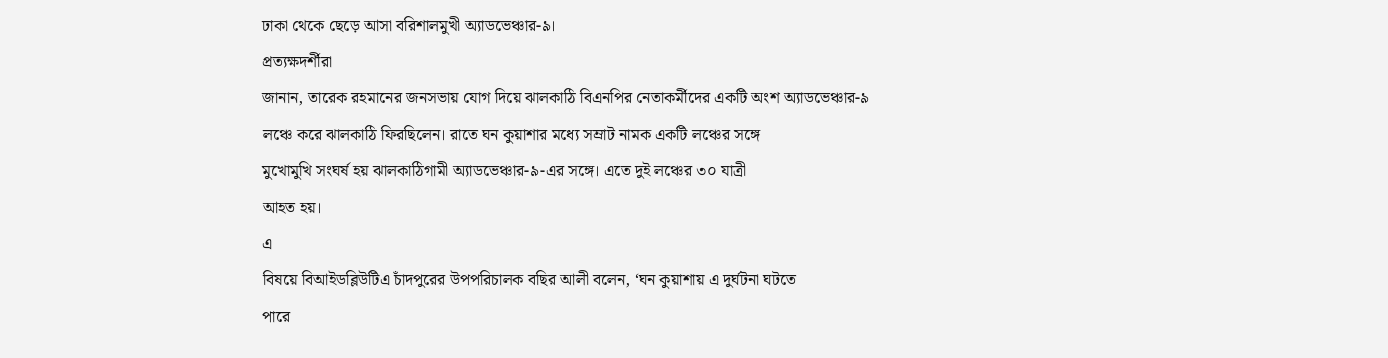ঢাকা থেকে ছেড়ে আসা বরিশালমুখী অ্যাডভেঞ্চার-৯।
প্রত্যক্ষদর্শীরা
জানান, তারেক রহমানের জনসভায় যোগ দিয়ে ঝালকাঠি বিএনপির নেতাকর্মীদের একটি অংশ অ্যাডভেঞ্চার-৯
লঞ্চে করে ঝালকাঠি ফিরছিলেন। রাতে ঘন কুয়াশার মধ্যে সম্রাট নামক একটি লঞ্চের সঙ্গে
মুখোমুখি সংঘর্ষ হয় ঝালকাঠিগামী অ্যাডভেঞ্চার-৯-এর সঙ্গে। এতে দুই লঞ্চের ৩০ যাত্রী
আহত হয়।
এ
বিষয়ে বিআইডব্লিউটিএ চাঁদপুরের উপপরিচালক বছির আলী বলেন, ‘ঘন কুয়াশায় এ দুর্ঘটনা ঘটতে
পারে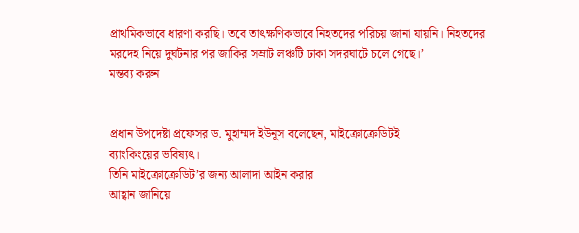প্রাথমিকভাবে ধারণা করছি। তবে তাৎক্ষণিকভাবে নিহতদের পরিচয় জানা যায়নি। নিহতদের
মরদেহ নিয়ে দুর্ঘটনার পর জাকির সম্রাট লঞ্চটি ঢাকা সদরঘাটে চলে গেছে।’
মন্তব্য করুন


প্রধান উপদেষ্টা প্রফেসর ড. মুহাম্মদ ইউনূস বলেছেন, মাইক্রোক্রেডিটই
ব্যাংকিংয়ের ভবিষ্যৎ।
তিনি মাইক্রোক্রেডিট’র জন্য আলাদা আইন করার
আহ্বান জানিয়ে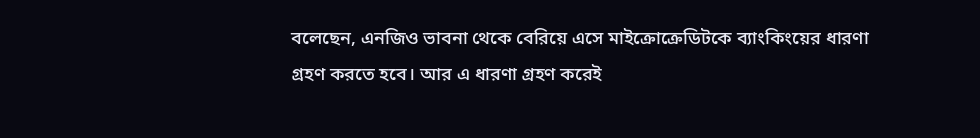বলেছেন, এনজিও ভাবনা থেকে বেরিয়ে এসে মাইক্রোক্রেডিটকে ব্যাংকিংয়ের ধারণা
গ্রহণ করতে হবে। আর এ ধারণা গ্রহণ করেই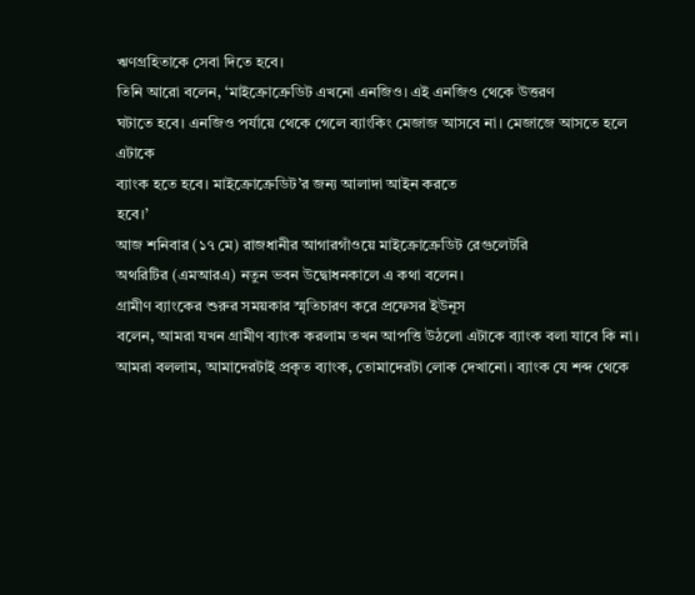ঋণগ্রহিতাকে সেবা দিতে হবে।
তিনি আরো বলেন, ‘মাইক্রোক্রেডিট এখনো এনজিও। এই এনজিও থেকে উত্তরণ
ঘটাতে হবে। এনজিও পর্যায়ে থেকে গেলে ব্যাংকিং মেজাজ আসবে না। মেজাজে আসতে হলে এটাকে
ব্যাংক হতে হবে। মাইক্রোক্রেডিট’র জন্য আলাদা আইন করতে
হবে।’
আজ শনিবার (১৭ মে) রাজধানীর আগারগাঁওয়ে মাইক্রোক্রেডিট রেগুলেটরি
অথরিটির (এমআরএ) নতুন ভবন উদ্বোধনকালে এ কথা বলেন।
গ্রামীণ ব্যাংকের শুরুর সময়কার স্মৃতিচারণ করে প্রফেসর ইউনূস
বলেন, আমরা যখন গ্রামীণ ব্যাংক করলাম তখন আপত্তি উঠলো এটাকে ব্যাংক বলা যাবে কি না।
আমরা বললাম, আমাদেরটাই প্রকৃত ব্যাংক, তোমাদেরটা লোক দেখানো। ব্যাংক যে শব্দ থেকে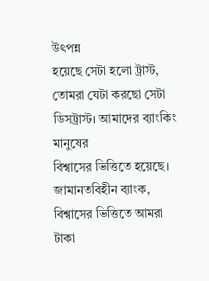উৎপন্ন
হয়েছে সেটা হলো ট্রাস্ট, তোমরা যেটা করছো সেটা ডিসট্রাস্ট। আমাদের ব্যাংকিং মানুষের
বিশ্বাসের ভিত্তিতে হয়েছে। জামানতবিহীন ব্যাংক, বিশ্বাসের ভিত্তিতে আমরা টাকা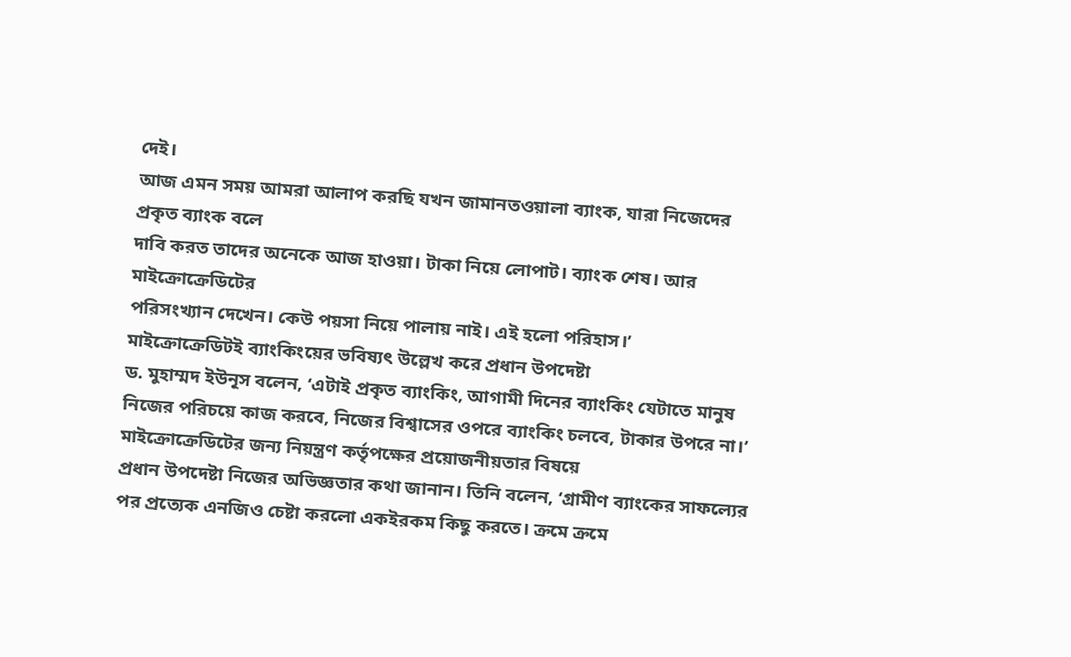দেই।
আজ এমন সময় আমরা আলাপ করছি যখন জামানতওয়ালা ব্যাংক, যারা নিজেদের প্রকৃত ব্যাংক বলে
দাবি করত তাদের অনেকে আজ হাওয়া। টাকা নিয়ে লোপাট। ব্যাংক শেষ। আর মাইক্রোক্রেডিটের
পরিসংখ্যান দেখেন। কেউ পয়সা নিয়ে পালায় নাই। এই হলো পরিহাস।’
মাইক্রোক্রেডিটই ব্যাংকিংয়ের ভবিষ্যৎ উল্লেখ করে প্রধান উপদেষ্টা
ড. মুহাম্মদ ইউনূস বলেন, ‘এটাই প্রকৃত ব্যাংকিং, আগামী দিনের ব্যাংকিং যেটাতে মানুষ
নিজের পরিচয়ে কাজ করবে, নিজের বিশ্বাসের ওপরে ব্যাংকিং চলবে, টাকার উপরে না।’
মাইক্রোক্রেডিটের জন্য নিয়ন্ত্রণ কর্তৃপক্ষের প্রয়োজনীয়তার বিষয়ে
প্রধান উপদেষ্টা নিজের অভিজ্ঞতার কথা জানান। তিনি বলেন, ‘গ্রামীণ ব্যাংকের সাফল্যের
পর প্রত্যেক এনজিও চেষ্টা করলো একইরকম কিছু করতে। ক্রমে ক্রমে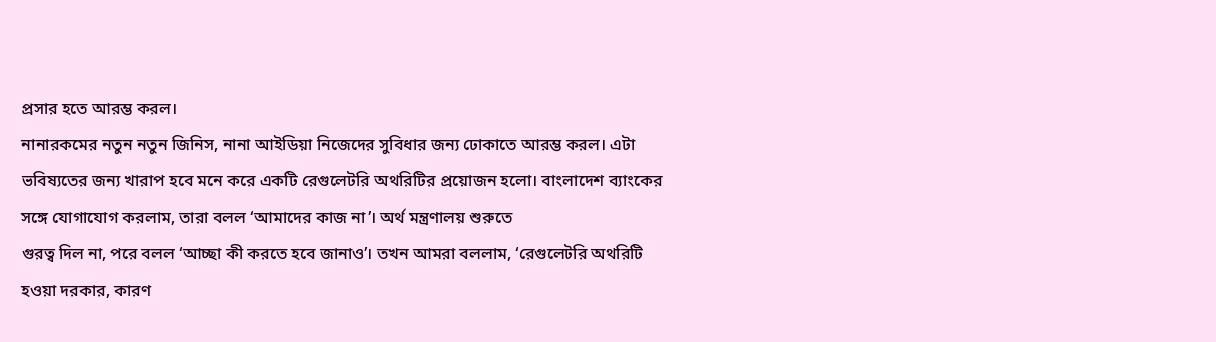প্রসার হতে আরম্ভ করল।
নানারকমের নতুন নতুন জিনিস, নানা আইডিয়া নিজেদের সুবিধার জন্য ঢোকাতে আরম্ভ করল। এটা
ভবিষ্যতের জন্য খারাপ হবে মনে করে একটি রেগুলেটরি অথরিটির প্রয়োজন হলো। বাংলাদেশ ব্যাংকের
সঙ্গে যোগাযোগ করলাম, তারা বলল ‘আমাদের কাজ না’। অর্থ মন্ত্রণালয় শুরুতে
গুরত্ব দিল না, পরে বলল ‘আচ্ছা কী করতে হবে জানাও’। তখন আমরা বললাম, ‘রেগুলেটরি অথরিটি
হওয়া দরকার, কারণ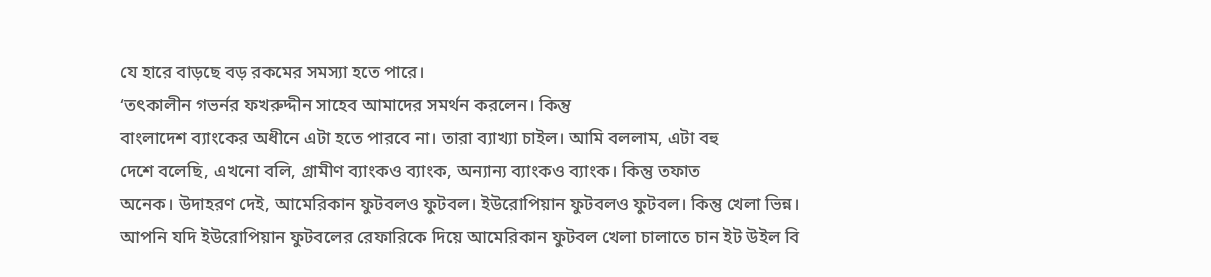যে হারে বাড়ছে বড় রকমের সমস্যা হতে পারে।
‘তৎকালীন গভর্নর ফখরুদ্দীন সাহেব আমাদের সমর্থন করলেন। কিন্তু
বাংলাদেশ ব্যাংকের অধীনে এটা হতে পারবে না। তারা ব্যাখ্যা চাইল। আমি বললাম, এটা বহু
দেশে বলেছি, এখনো বলি, গ্রামীণ ব্যাংকও ব্যাংক, অন্যান্য ব্যাংকও ব্যাংক। কিন্তু তফাত
অনেক। উদাহরণ দেই, আমেরিকান ফুটবলও ফুটবল। ইউরোপিয়ান ফুটবলও ফুটবল। কিন্তু খেলা ভিন্ন।
আপনি যদি ইউরোপিয়ান ফুটবলের রেফারিকে দিয়ে আমেরিকান ফুটবল খেলা চালাতে চান ইট উইল বি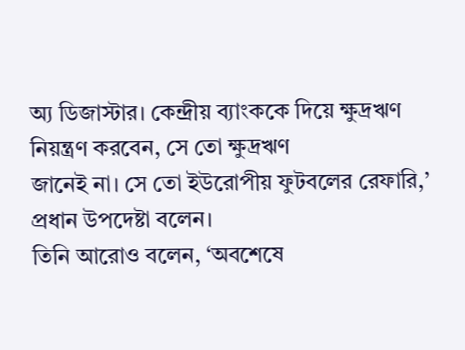অ্য ডিজাস্টার। কেন্দ্রীয় ব্যাংককে দিয়ে ক্ষুদ্রঋণ নিয়ন্ত্রণ করবেন, সে তো ক্ষুদ্রঋণ
জানেই না। সে তো ইউরোপীয় ফুটবলের রেফারি,’ প্রধান উপদেষ্টা বলেন।
তিনি আরোও বলেন, ‘অবশেষে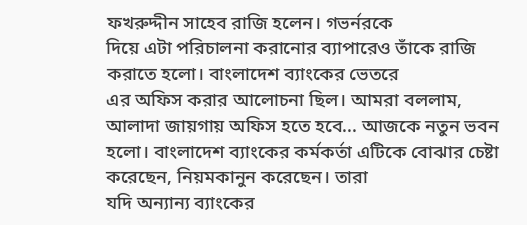ফখরুদ্দীন সাহেব রাজি হলেন। গভর্নরকে
দিয়ে এটা পরিচালনা করানোর ব্যাপারেও তাঁকে রাজি করাতে হলো। বাংলাদেশ ব্যাংকের ভেতরে
এর অফিস করার আলোচনা ছিল। আমরা বললাম, আলাদা জায়গায় অফিস হতে হবে... আজকে নতুন ভবন
হলো। বাংলাদেশ ব্যাংকের কর্মকর্তা এটিকে বোঝার চেষ্টা করেছেন, নিয়মকানুন করেছেন। তারা
যদি অন্যান্য ব্যাংকের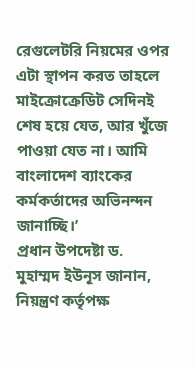রেগুলেটরি নিয়মের ওপর এটা স্থাপন করত তাহলে মাইক্রোক্রেডিট সেদিনই
শেষ হয়ে যেত, আর খুঁজে পাওয়া যেত না। আমি বাংলাদেশ ব্যাংকের কর্মকর্তাদের অভিনন্দন
জানাচ্ছি।’
প্রধান উপদেষ্টা ড. মুহাম্মদ ইউনূস জানান, নিয়ন্ত্রণ কর্তৃপক্ষ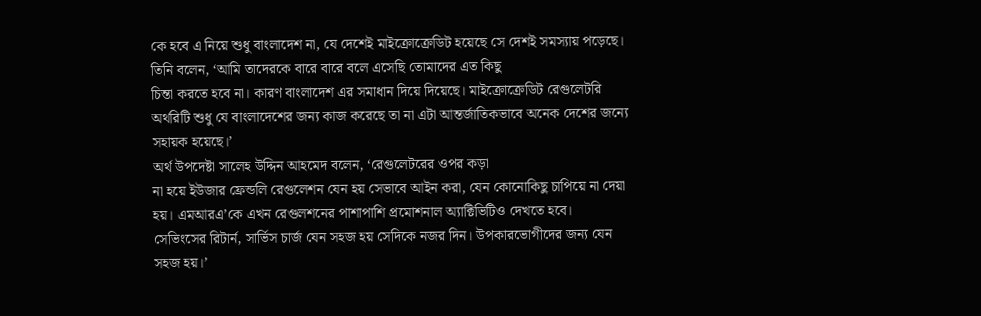কে হবে এ নিয়ে শুধু বাংলাদেশ না, যে দেশেই মাইক্রোক্রেডিট হয়েছে সে দেশই সমস্যায় পড়েছে।
তিনি বলেন, ‘আমি তাদেরকে বারে বারে বলে এসেছি তোমাদের এত কিছু
চিন্তা করতে হবে না। কারণ বাংলাদেশ এর সমাধান দিয়ে দিয়েছে। মাইক্রোক্রেডিট রেগুলেটরি
অথরিটি শুধু যে বাংলাদেশের জন্য কাজ করেছে তা না এটা আন্তর্জাতিকভাবে অনেক দেশের জন্যে
সহায়ক হয়েছে।’
অর্থ উপদেষ্টা সালেহ উদ্দিন আহমেদ বলেন, ‘রেগুলেটরের ওপর কড়া
না হয়ে ইউজার ফ্রেন্ডলি রেগুলেশন যেন হয় সেভাবে আইন করা, যেন কোনোকিছু চাপিয়ে না দেয়া
হয়। এমআরএ’কে এখন রেগুলশনের পাশাপাশি প্রমোশনাল অ্যাক্টিভিটিও দেখতে হবে।
সেভিংসের রিটার্ন, সার্ভিস চার্জ যেন সহজ হয় সেদিকে নজর দিন। উপকারভোগীদের জন্য যেন
সহজ হয়।’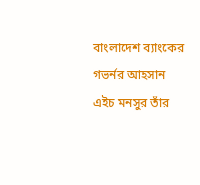বাংলাদেশ ব্যাংকের গভর্নর আহসান এইচ মনসুর তাঁর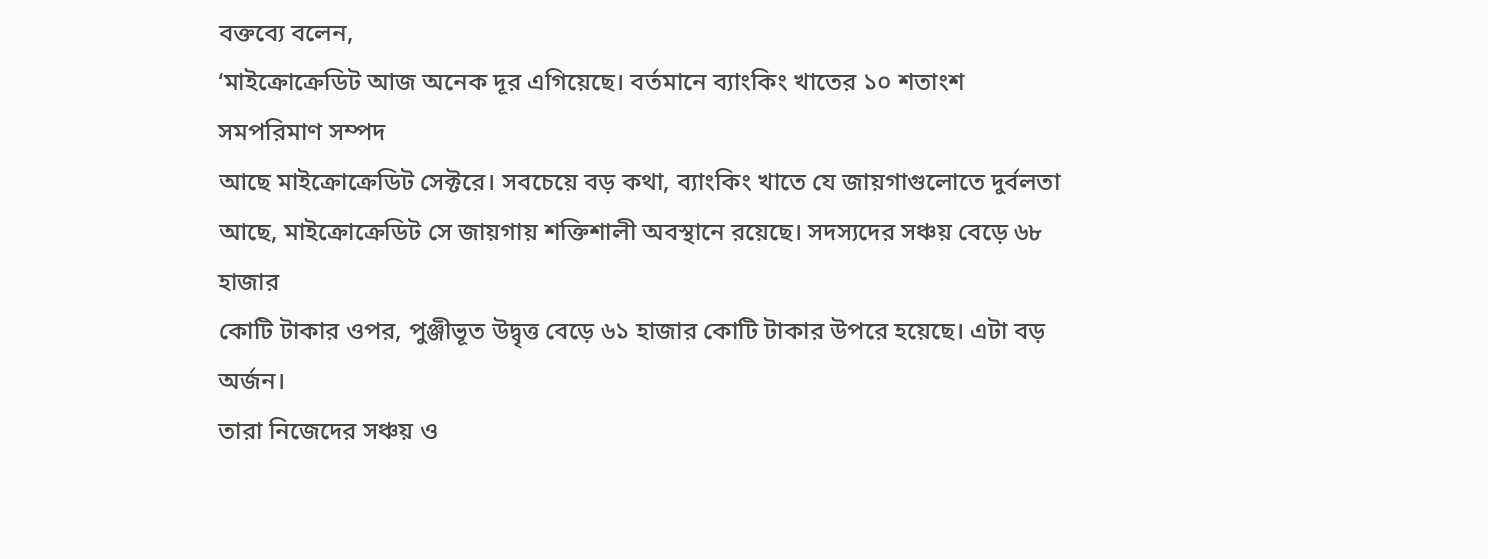বক্তব্যে বলেন,
‘মাইক্রোক্রেডিট আজ অনেক দূর এগিয়েছে। বর্তমানে ব্যাংকিং খাতের ১০ শতাংশ সমপরিমাণ সম্পদ
আছে মাইক্রোক্রেডিট সেক্টরে। সবচেয়ে বড় কথা, ব্যাংকিং খাতে যে জায়গাগুলোতে দুর্বলতা
আছে, মাইক্রোক্রেডিট সে জায়গায় শক্তিশালী অবস্থানে রয়েছে। সদস্যদের সঞ্চয় বেড়ে ৬৮ হাজার
কোটি টাকার ওপর, পুঞ্জীভূত উদ্বৃত্ত বেড়ে ৬১ হাজার কোটি টাকার উপরে হয়েছে। এটা বড় অর্জন।
তারা নিজেদের সঞ্চয় ও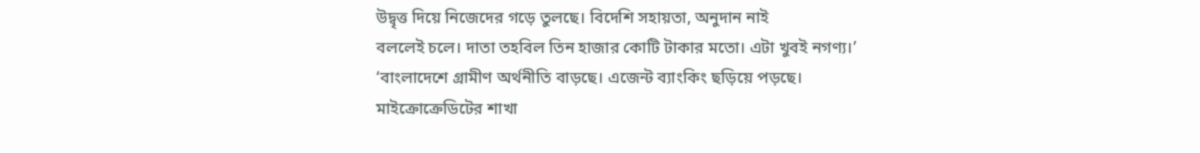উদ্বৃত্ত দিয়ে নিজেদের গড়ে তুলছে। বিদেশি সহায়তা, অনুদান নাই
বললেই চলে। দাতা তহবিল তিন হাজার কোটি টাকার মতো। এটা খুবই নগণ্য।’
‘বাংলাদেশে গ্রামীণ অর্থনীতি বাড়ছে। এজেন্ট ব্যাংকিং ছড়িয়ে পড়ছে।
মাইক্রোক্রেডিটের শাখা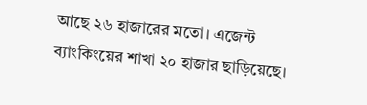আছে ২৬ হাজারের মতো। এজেন্ট ব্যাংকিংয়ের শাখা ২০ হাজার ছাড়িয়েছে।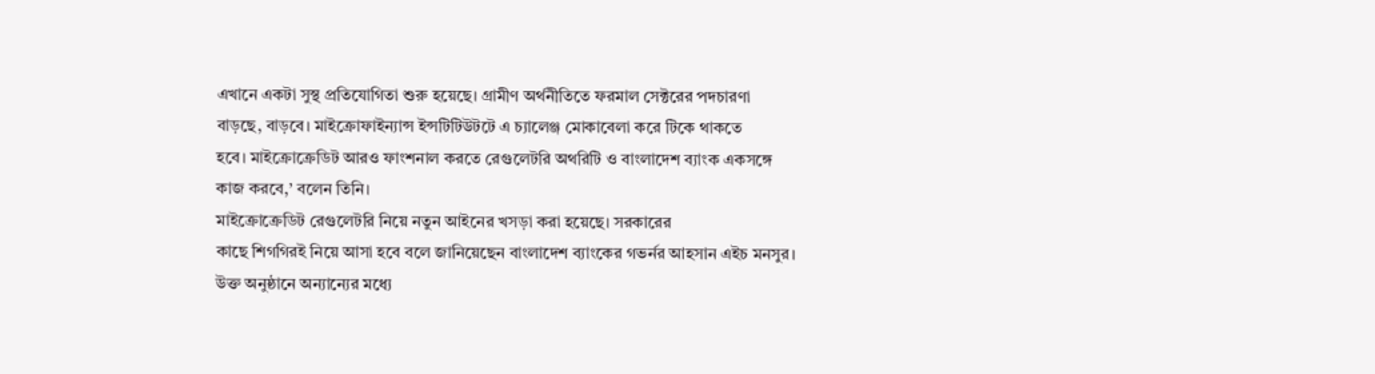এখানে একটা সুস্থ প্রতিযোগিতা শুরু হয়েছে। গ্রামীণ অর্থনীতিতে ফরমাল সেক্টরের পদচারণা
বাড়ছে, বাড়বে। মাইক্রোফাইন্যান্স ইন্সটিটিউটটে এ চ্যালেঞ্জ মোকাবেলা করে টিকে থাকতে
হবে। মাইক্রোক্রেডিট আরও ফাংশনাল করতে রেগুলেটরি অথরিটি ও বাংলাদেশ ব্যাংক একসঙ্গে
কাজ করবে,’ বলেন তিনি।
মাইক্রোক্রেডিট রেগুলেটরি নিয়ে নতুন আইনের খসড়া করা হয়েছে। সরকারের
কাছে শিগগিরই নিয়ে আসা হবে বলে জানিয়েছেন বাংলাদেশ ব্যাংকের গভর্নর আহসান এইচ মনসুর।
উক্ত অনুষ্ঠানে অন্যান্যের মধ্যে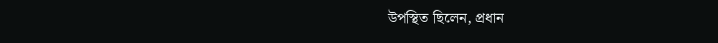উপস্থিত ছিলেন, প্রধান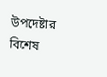উপদেষ্টার
বিশেষ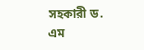সহকারী ড. এম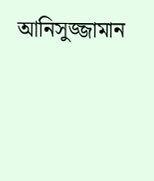আনিসুজ্জামান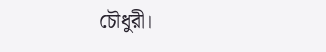চৌধুরী।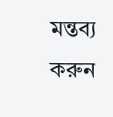মন্তব্য করুন